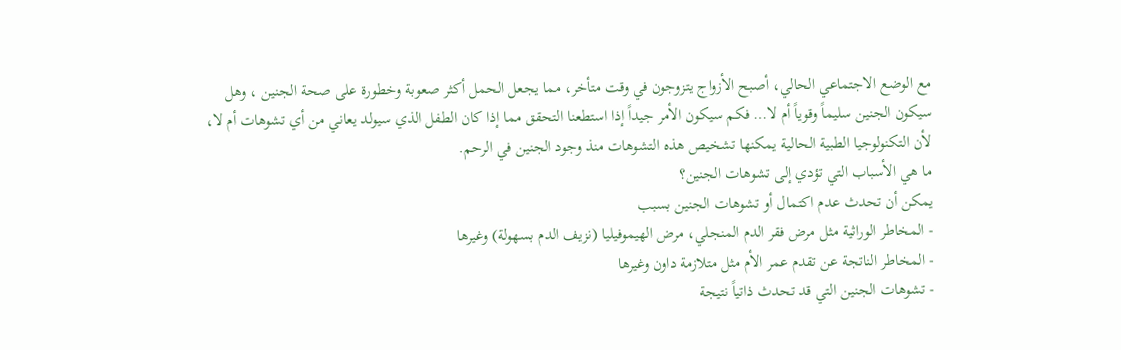مع الوضع الاجتماعي الحالي، أصبح الأزواج يتزوجون في وقت متأخر، مما يجعل الحمل أكثر صعوبة وخطورة على صحة الجنين ، وهل سيكون الجنين سليماً وقوياً أم لا… فكم سيكون الأمر جيداً إذا استطعنا التحقق مما إذا كان الطفل الذي سيولد يعاني من أي تشوهات أم لا، لأن التكنولوجيا الطبية الحالية يمكنها تشخيص هذه التشوهات منذ وجود الجنين في الرحم.
ما هي الأسباب التي تؤدي إلى تشوهات الجنين؟
يمكن أن تحدث عدم اكتمال أو تشوهات الجنين بسبب
- المخاطر الوراثية مثل مرض فقر الدم المنجلي، مرض الهيموفيليا (نزيف الدم بسهولة) وغيرها
- المخاطر الناتجة عن تقدم عمر الأم مثل متلازمة داون وغيرها
- تشوهات الجنين التي قد تحدث ذاتياً نتيجة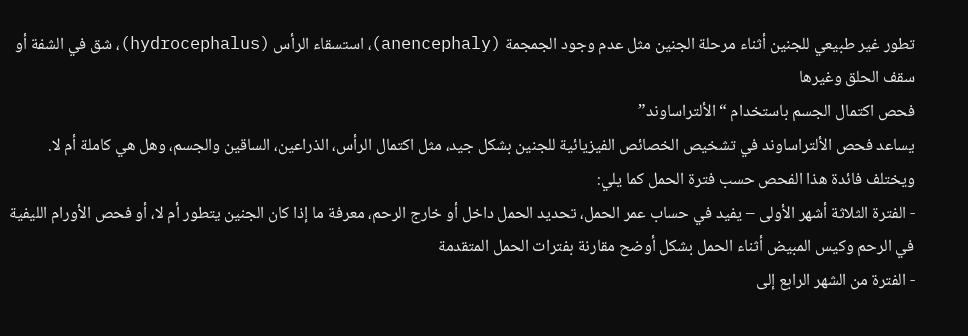تطور غير طبيعي للجنين أثناء مرحلة الجنين مثل عدم وجود الجمجمة (anencephaly)، استسقاء الرأس (hydrocephalus)، شق في الشفة أو سقف الحلق وغيرها
فحص اكتمال الجسم باستخدام “الألتراساوند”
يساعد فحص الألتراساوند في تشخيص الخصائص الفيزيائية للجنين بشكل جيد، مثل اكتمال الرأس، الذراعين، الساقين والجسم، وهل هي كاملة أم لا. ويختلف فائدة هذا الفحص حسب فترة الحمل كما يلي:
- الفترة الثلاثة أشهر الأولى – يفيد في حساب عمر الحمل، تحديد الحمل داخل أو خارج الرحم، معرفة ما إذا كان الجنين يتطور أم لا، أو فحص الأورام الليفية في الرحم وكيس المبيض أثناء الحمل بشكل أوضح مقارنة بفترات الحمل المتقدمة
- الفترة من الشهر الرابع إلى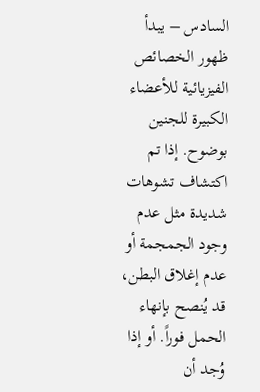السادس – يبدأ ظهور الخصائص الفيزيائية للأعضاء الكبيرة للجنين بوضوح. إذا تم اكتشاف تشوهات شديدة مثل عدم وجود الجمجمة أو عدم إغلاق البطن، قد يُنصح بإنهاء الحمل فوراً. أو إذا وُجد أن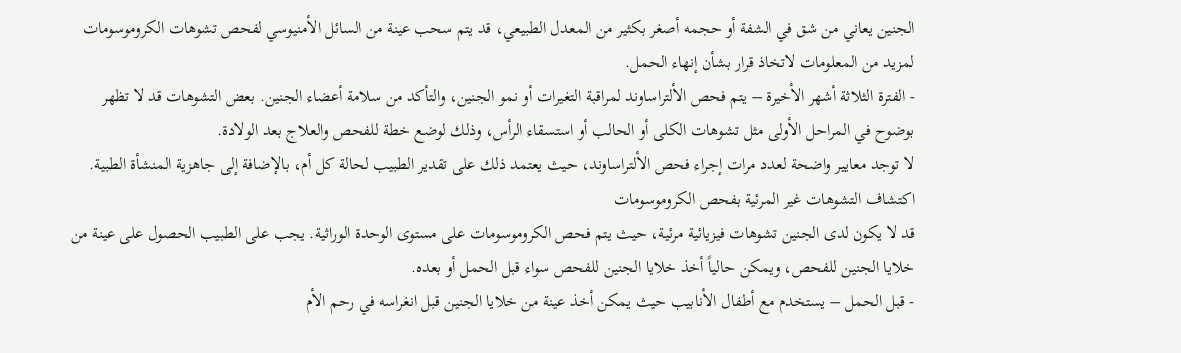الجنين يعاني من شق في الشفة أو حجمه أصغر بكثير من المعدل الطبيعي، قد يتم سحب عينة من السائل الأمنيوسي لفحص تشوهات الكروموسومات لمزيد من المعلومات لاتخاذ قرار بشأن إنهاء الحمل.
- الفترة الثلاثة أشهر الأخيرة – يتم فحص الألتراساوند لمراقبة التغيرات أو نمو الجنين، والتأكد من سلامة أعضاء الجنين. بعض التشوهات قد لا تظهر بوضوح في المراحل الأولى مثل تشوهات الكلى أو الحالب أو استسقاء الرأس، وذلك لوضع خطة للفحص والعلاج بعد الولادة.
لا توجد معايير واضحة لعدد مرات إجراء فحص الألتراساوند، حيث يعتمد ذلك على تقدير الطبيب لحالة كل أم، بالإضافة إلى جاهزية المنشأة الطبية.
اكتشاف التشوهات غير المرئية بفحص الكروموسومات
قد لا يكون لدى الجنين تشوهات فيزيائية مرئية، حيث يتم فحص الكروموسومات على مستوى الوحدة الوراثية. يجب على الطبيب الحصول على عينة من خلايا الجنين للفحص، ويمكن حالياً أخذ خلايا الجنين للفحص سواء قبل الحمل أو بعده.
- قبل الحمل – يستخدم مع أطفال الأنابيب حيث يمكن أخذ عينة من خلايا الجنين قبل انغراسه في رحم الأم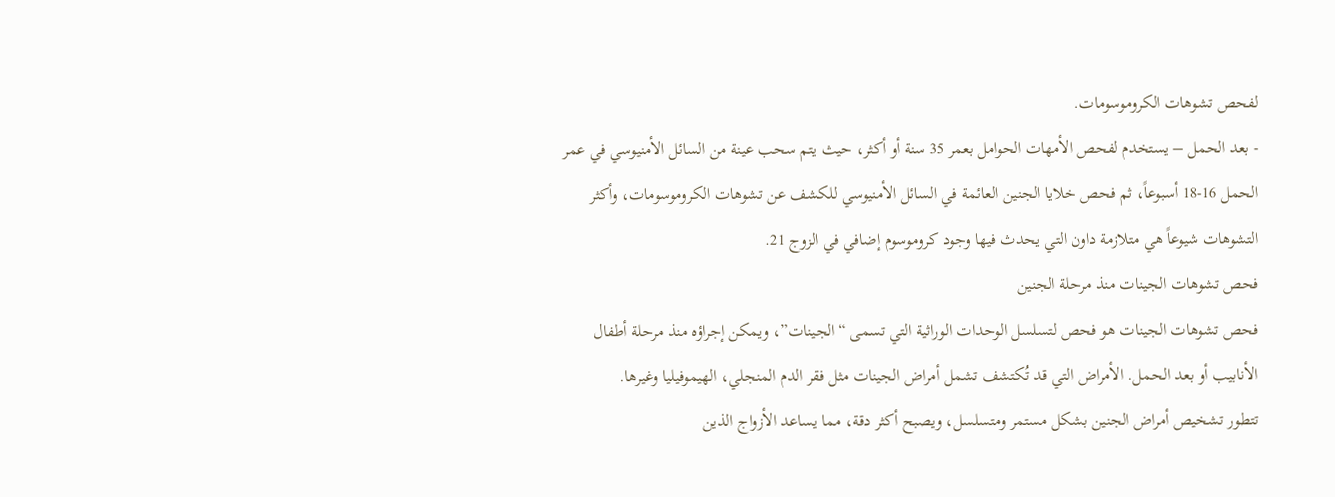لفحص تشوهات الكروموسومات.
- بعد الحمل – يستخدم لفحص الأمهات الحوامل بعمر 35 سنة أو أكثر، حيث يتم سحب عينة من السائل الأمنيوسي في عمر الحمل 16-18 أسبوعاً، ثم فحص خلايا الجنين العائمة في السائل الأمنيوسي للكشف عن تشوهات الكروموسومات، وأكثر التشوهات شيوعاً هي متلازمة داون التي يحدث فيها وجود كروموسوم إضافي في الزوج 21.
فحص تشوهات الجينات منذ مرحلة الجنين
فحص تشوهات الجينات هو فحص لتسلسل الوحدات الوراثية التي تسمى “الجينات”، ويمكن إجراؤه منذ مرحلة أطفال الأنابيب أو بعد الحمل. الأمراض التي قد تُكتشف تشمل أمراض الجينات مثل فقر الدم المنجلي، الهيموفيليا وغيرها.
تتطور تشخيص أمراض الجنين بشكل مستمر ومتسلسل، ويصبح أكثر دقة، مما يساعد الأزواج الذين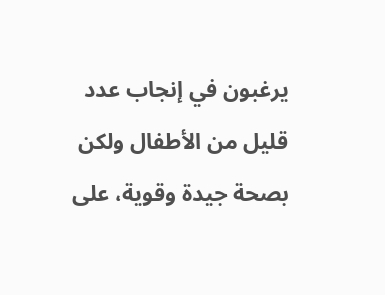يرغبون في إنجاب عدد قليل من الأطفال ولكن بصحة جيدة وقوية، على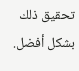تحقيق ذلك بشكل أفضل.